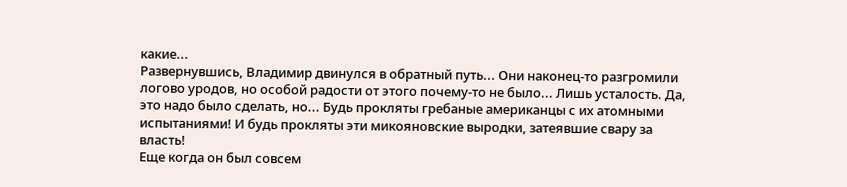какие...
Развернувшись, Владимир двинулся в обратный путь... Они наконец-то разгромили логово уродов, но особой радости от этого почему-то не было... Лишь усталость. Да, это надо было сделать, но... Будь прокляты гребаные американцы с их атомными испытаниями! И будь прокляты эти микояновские выродки, затеявшие свару за власть!
Еще когда он был совсем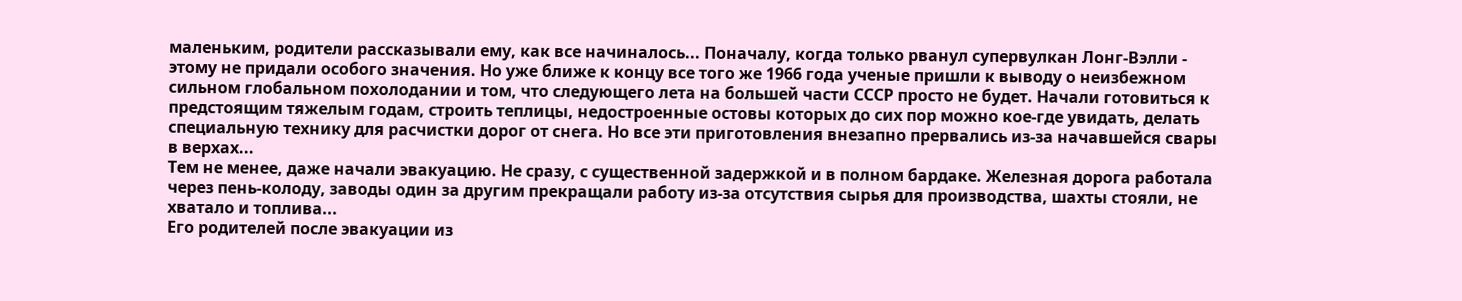маленьким, родители рассказывали ему, как все начиналось... Поначалу, когда только рванул супервулкан Лонг-Вэлли - этому не придали особого значения. Но уже ближе к концу все того же 1966 года ученые пришли к выводу о неизбежном сильном глобальном похолодании и том, что следующего лета на большей части СССР просто не будет. Начали готовиться к предстоящим тяжелым годам, строить теплицы, недостроенные остовы которых до сих пор можно кое-где увидать, делать специальную технику для расчистки дорог от снега. Но все эти приготовления внезапно прервались из-за начавшейся свары в верхах...
Тем не менее, даже начали эвакуацию. Не сразу, с существенной задержкой и в полном бардаке. Железная дорога работала через пень-колоду, заводы один за другим прекращали работу из-за отсутствия сырья для производства, шахты стояли, не хватало и топлива...
Его родителей после эвакуации из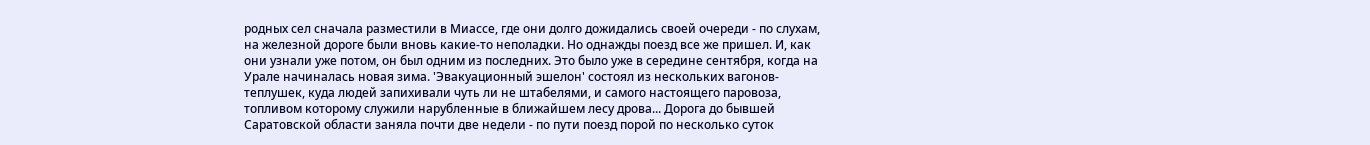родных сел сначала разместили в Миассе, где они долго дожидались своей очереди - по слухам, на железной дороге были вновь какие-то неполадки. Но однажды поезд все же пришел. И, как они узнали уже потом, он был одним из последних. Это было уже в середине сентября, когда на Урале начиналась новая зима. 'Эвакуационный эшелон' состоял из нескольких вагонов-теплушек, куда людей запихивали чуть ли не штабелями, и самого настоящего паровоза, топливом которому служили нарубленные в ближайшем лесу дрова... Дорога до бывшей Саратовской области заняла почти две недели - по пути поезд порой по несколько суток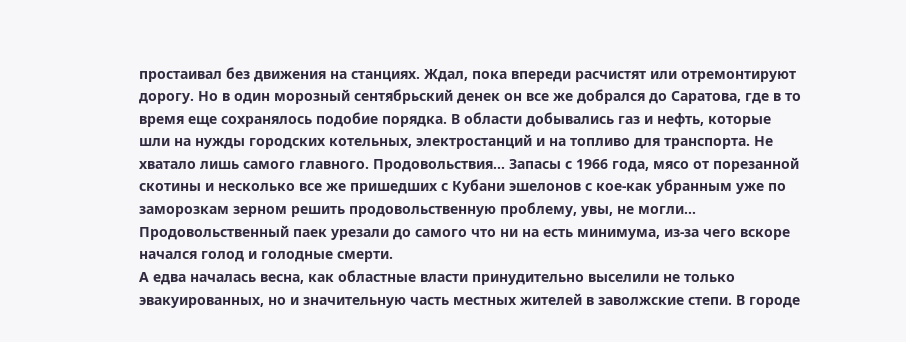простаивал без движения на станциях. Ждал, пока впереди расчистят или отремонтируют дорогу. Но в один морозный сентябрьский денек он все же добрался до Саратова, где в то время еще сохранялось подобие порядка. В области добывались газ и нефть, которые шли на нужды городских котельных, электростанций и на топливо для транспорта. Не хватало лишь самого главного. Продовольствия... Запасы с 1966 года, мясо от порезанной скотины и несколько все же пришедших с Кубани эшелонов с кое-как убранным уже по заморозкам зерном решить продовольственную проблему, увы, не могли... Продовольственный паек урезали до самого что ни на есть минимума, из-за чего вскоре начался голод и голодные смерти.
А едва началась весна, как областные власти принудительно выселили не только эвакуированных, но и значительную часть местных жителей в заволжские степи. В городе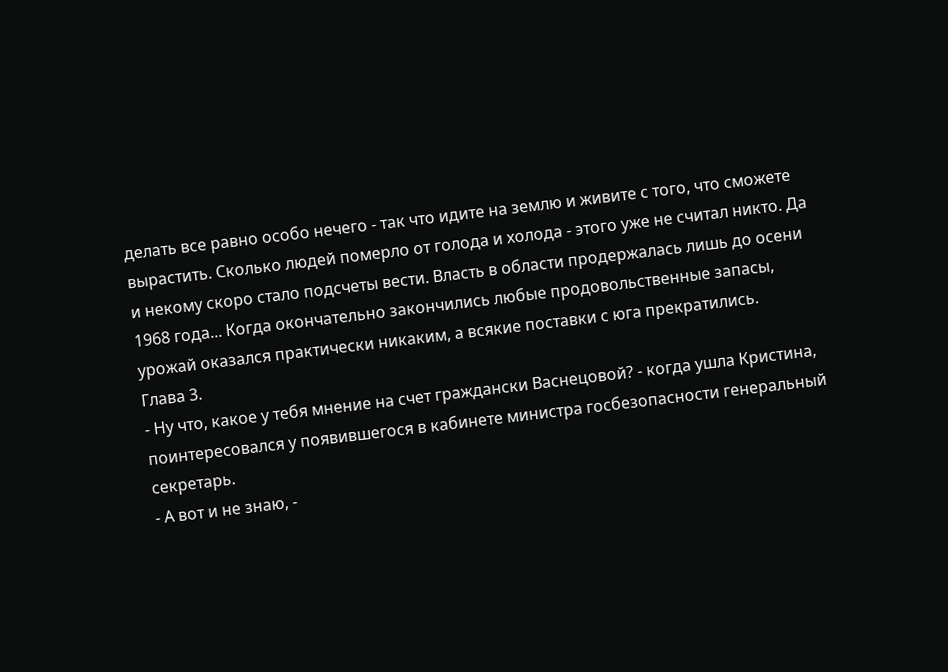делать все равно особо нечего - так что идите на землю и живите с того, что сможете вырастить. Сколько людей померло от голода и холода - этого уже не считал никто. Да и некому скоро стало подсчеты вести. Власть в области продержалась лишь до осени 1968 года... Когда окончательно закончились любые продовольственные запасы, урожай оказался практически никаким, а всякие поставки с юга прекратились.
Глава 3.
- Ну что, какое у тебя мнение на счет граждански Васнецовой? - когда ушла Кристина, поинтересовался у появившегося в кабинете министра госбезопасности генеральный секретарь.
- А вот и не знаю, -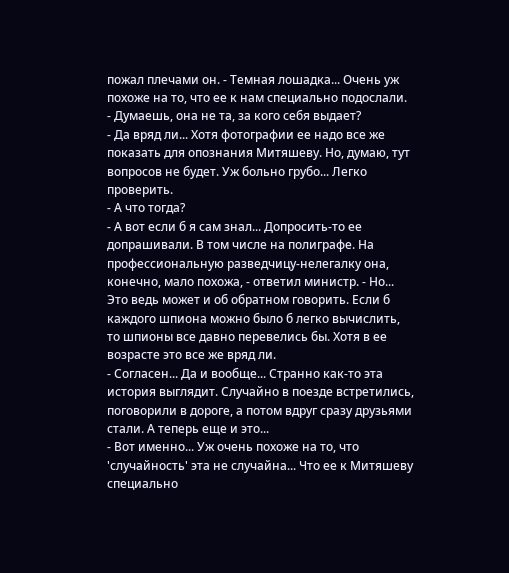пожал плечами он. - Темная лошадка... Очень уж похоже на то, что ее к нам специально подослали.
- Думаешь, она не та, за кого себя выдает?
- Да вряд ли... Хотя фотографии ее надо все же показать для опознания Митяшеву. Но, думаю, тут вопросов не будет. Уж больно грубо... Легко проверить.
- А что тогда?
- А вот если б я сам знал... Допросить-то ее допрашивали. В том числе на полиграфе. На профессиональную разведчицу-нелегалку она, конечно, мало похожа, - ответил министр. - Но... Это ведь может и об обратном говорить. Если б каждого шпиона можно было б легко вычислить, то шпионы все давно перевелись бы. Хотя в ее возрасте это все же вряд ли.
- Согласен... Да и вообще... Странно как-то эта история выглядит. Случайно в поезде встретились, поговорили в дороге, а потом вдруг сразу друзьями стали. А теперь еще и это...
- Вот именно... Уж очень похоже на то, что 'случайность' эта не случайна... Что ее к Митяшеву специально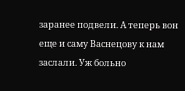заранее подвели. А теперь вон еще и саму Васнецову к нам заслали. Уж больно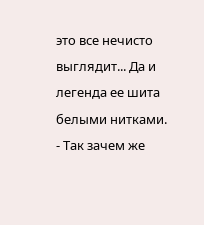это все нечисто выглядит... Да и легенда ее шита белыми нитками.
- Так зачем же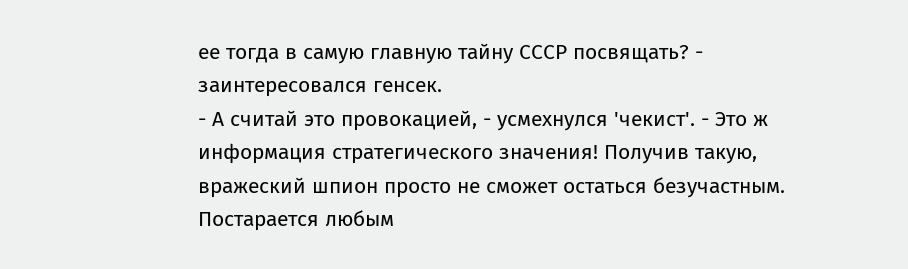ее тогда в самую главную тайну СССР посвящать? - заинтересовался генсек.
- А считай это провокацией, - усмехнулся 'чекист'. - Это ж информация стратегического значения! Получив такую, вражеский шпион просто не сможет остаться безучастным. Постарается любым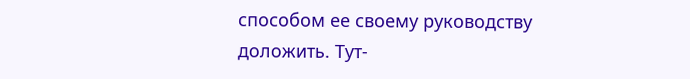способом ее своему руководству доложить. Тут-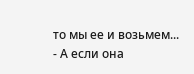то мы ее и возьмем...
- А если она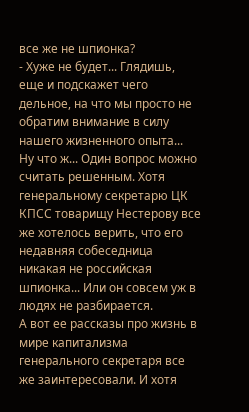все же не шпионка?
- Хуже не будет... Глядишь, еще и подскажет чего дельное, на что мы просто не обратим внимание в силу нашего жизненного опыта...
Ну что ж... Один вопрос можно считать решенным. Хотя генеральному секретарю ЦК КПСС товарищу Нестерову все же хотелось верить, что его недавняя собеседница никакая не российская шпионка... Или он совсем уж в людях не разбирается.
А вот ее рассказы про жизнь в мире капитализма генерального секретаря все же заинтересовали. И хотя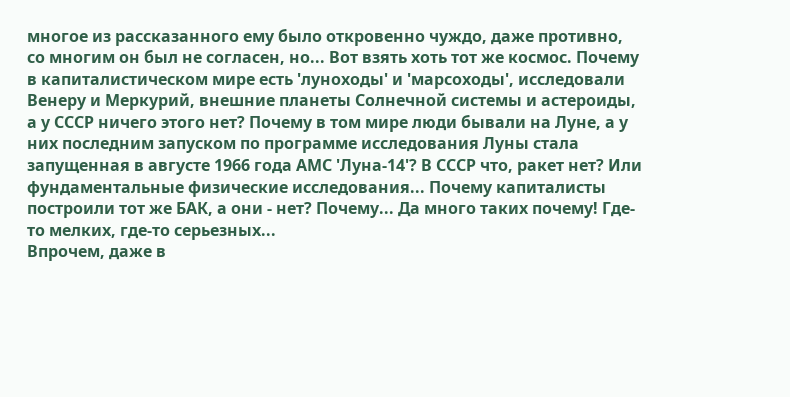многое из рассказанного ему было откровенно чуждо, даже противно, со многим он был не согласен, но... Вот взять хоть тот же космос. Почему в капиталистическом мире есть 'луноходы' и 'марсоходы', исследовали Венеру и Меркурий, внешние планеты Солнечной системы и астероиды, а у СССР ничего этого нет? Почему в том мире люди бывали на Луне, а у них последним запуском по программе исследования Луны стала запущенная в августе 1966 года АМС 'Луна-14'? В СССР что, ракет нет? Или фундаментальные физические исследования... Почему капиталисты построили тот же БАК, а они - нет? Почему... Да много таких почему! Где-то мелких, где-то серьезных...
Впрочем, даже в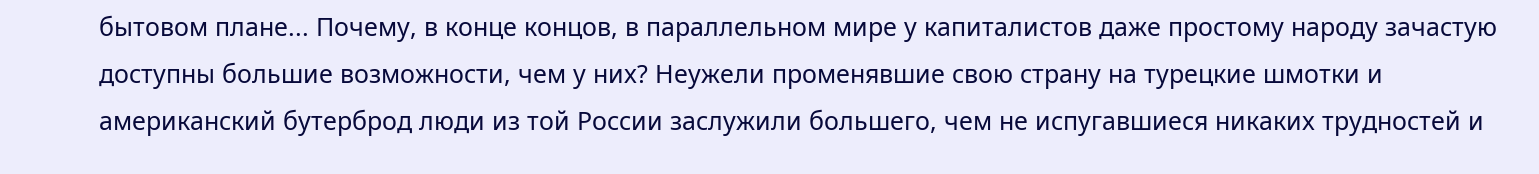бытовом плане... Почему, в конце концов, в параллельном мире у капиталистов даже простому народу зачастую доступны большие возможности, чем у них? Неужели променявшие свою страну на турецкие шмотки и американский бутерброд люди из той России заслужили большего, чем не испугавшиеся никаких трудностей и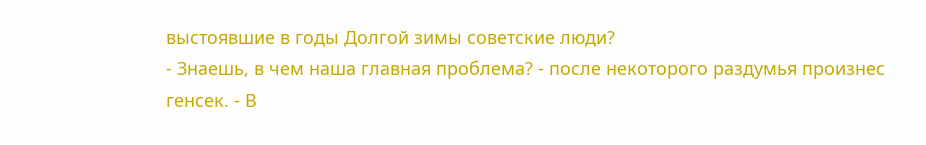выстоявшие в годы Долгой зимы советские люди?
- Знаешь, в чем наша главная проблема? - после некоторого раздумья произнес генсек. - В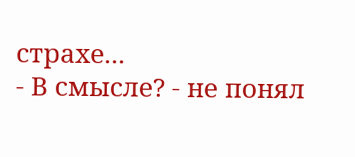страхе...
- В смысле? - не понял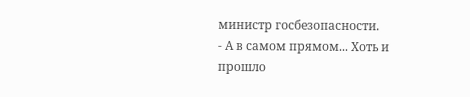министр госбезопасности.
- А в самом прямом... Хоть и прошло